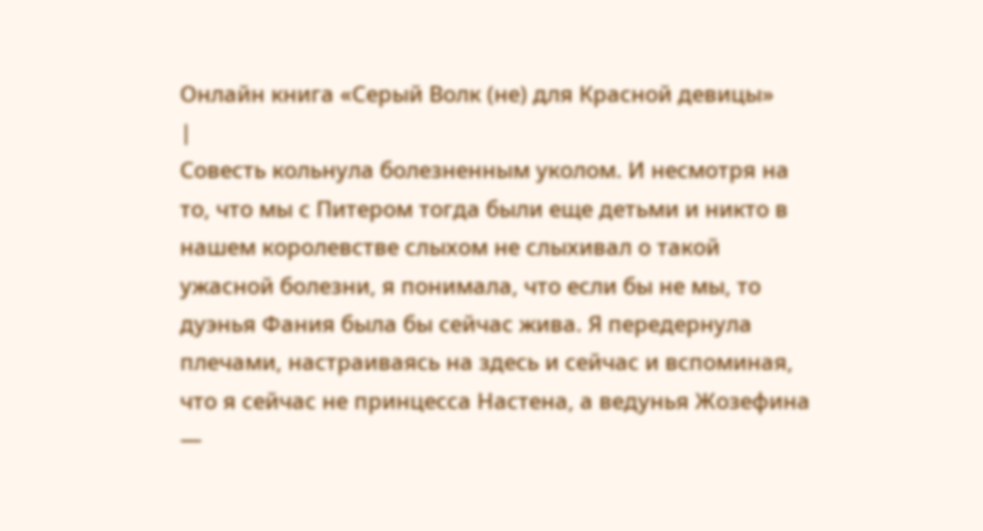Онлайн книга «Серый Волк (не) для Красной девицы»
|
Совесть кольнула болезненным уколом. И несмотря на то, что мы с Питером тогда были еще детьми и никто в нашем королевстве слыхом не слыхивал о такой ужасной болезни, я понимала, что если бы не мы, то дуэнья Фания была бы сейчас жива. Я передернула плечами, настраиваясь на здесь и сейчас и вспоминая, что я сейчас не принцесса Настена, а ведунья Жозефина —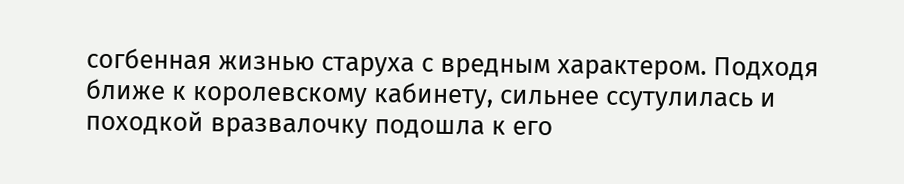согбенная жизнью старуха с вредным характером. Подходя ближе к королевскому кабинету, сильнее ссутулилась и походкой вразвалочку подошла к его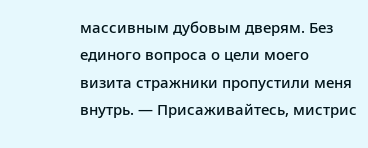массивным дубовым дверям. Без единого вопроса о цели моего визита стражники пропустили меня внутрь. — Присаживайтесь, мистрис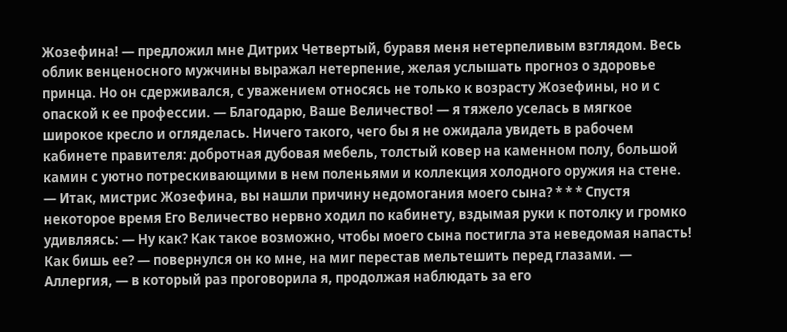Жозефина! — предложил мне Дитрих Четвертый, буравя меня нетерпеливым взглядом. Весь облик венценосного мужчины выражал нетерпение, желая услышать прогноз о здоровье принца. Но он сдерживался, с уважением относясь не только к возрасту Жозефины, но и с опаской к ее профессии. — Благодарю, Ваше Величество! — я тяжело уселась в мягкое широкое кресло и огляделась. Ничего такого, чего бы я не ожидала увидеть в рабочем кабинете правителя: добротная дубовая мебель, толстый ковер на каменном полу, большой камин с уютно потрескивающими в нем поленьями и коллекция холодного оружия на стене. — Итак, мистрис Жозефина, вы нашли причину недомогания моего сына? * * * Спустя некоторое время Его Величество нервно ходил по кабинету, вздымая руки к потолку и громко удивляясь: — Ну как? Как такое возможно, чтобы моего сына постигла эта неведомая напасть! Как бишь ее? — повернулся он ко мне, на миг перестав мельтешить перед глазами. — Аллергия, — в который раз проговорила я, продолжая наблюдать за его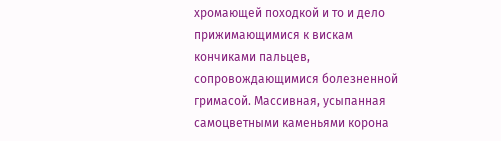хромающей походкой и то и дело прижимающимися к вискам кончиками пальцев, сопровождающимися болезненной гримасой. Массивная, усыпанная самоцветными каменьями корона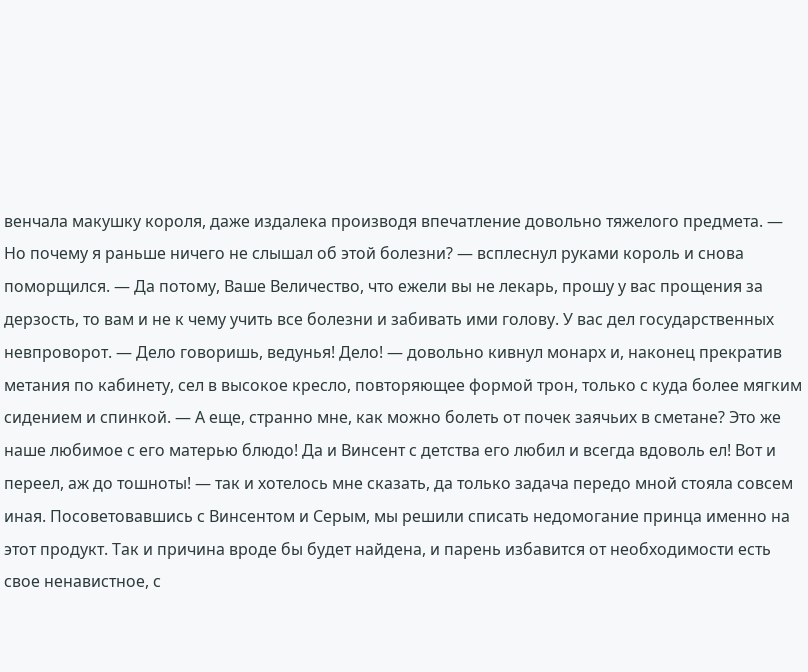венчала макушку короля, даже издалека производя впечатление довольно тяжелого предмета. — Но почему я раньше ничего не слышал об этой болезни? — всплеснул руками король и снова поморщился. — Да потому, Ваше Величество, что ежели вы не лекарь, прошу у вас прощения за дерзость, то вам и не к чему учить все болезни и забивать ими голову. У вас дел государственных невпроворот. — Дело говоришь, ведунья! Дело! — довольно кивнул монарх и, наконец прекратив метания по кабинету, сел в высокое кресло, повторяющее формой трон, только с куда более мягким сидением и спинкой. — А еще, странно мне, как можно болеть от почек заячьих в сметане? Это же наше любимое с его матерью блюдо! Да и Винсент с детства его любил и всегда вдоволь ел! Вот и переел, аж до тошноты! — так и хотелось мне сказать, да только задача передо мной стояла совсем иная. Посоветовавшись с Винсентом и Серым, мы решили списать недомогание принца именно на этот продукт. Так и причина вроде бы будет найдена, и парень избавится от необходимости есть свое ненавистное, с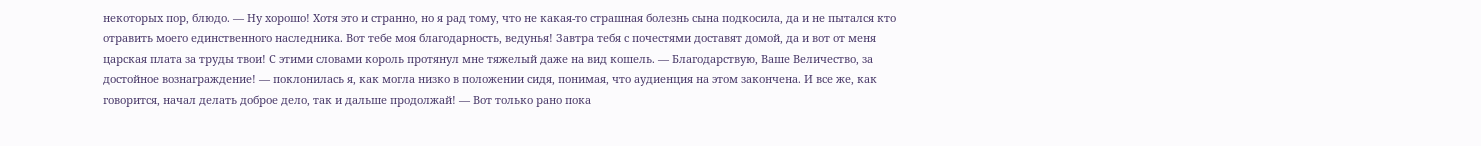некоторых пор, блюдо. — Ну хорошо! Хотя это и странно, но я рад тому, что не какая-то страшная болезнь сына подкосила, да и не пытался кто отравить моего единственного наследника. Вот тебе моя благодарность, ведунья! Завтра тебя с почестями доставят домой, да и вот от меня царская плата за труды твои! С этими словами король протянул мне тяжелый даже на вид кошель. — Благодарствую, Ваше Величество, за достойное вознаграждение! — поклонилась я, как могла низко в положении сидя, понимая, что аудиенция на этом закончена. И все же, как говорится, начал делать доброе дело, так и дальше продолжай! — Вот только рано пока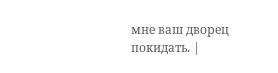мне ваш дворец покидать. |